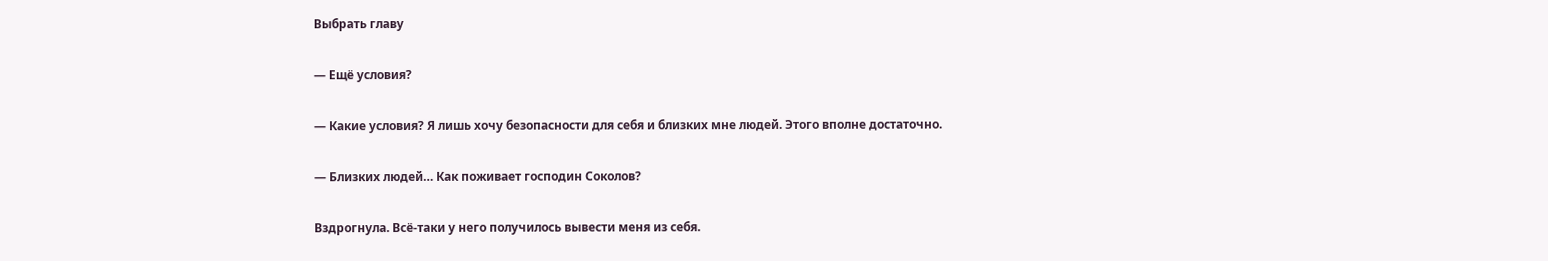Выбрать главу

— Ещё условия?

— Какие условия? Я лишь хочу безопасности для себя и близких мне людей. Этого вполне достаточно.

— Близких людей… Как поживает господин Соколов?

Вздрогнула. Всё-таки у него получилось вывести меня из себя.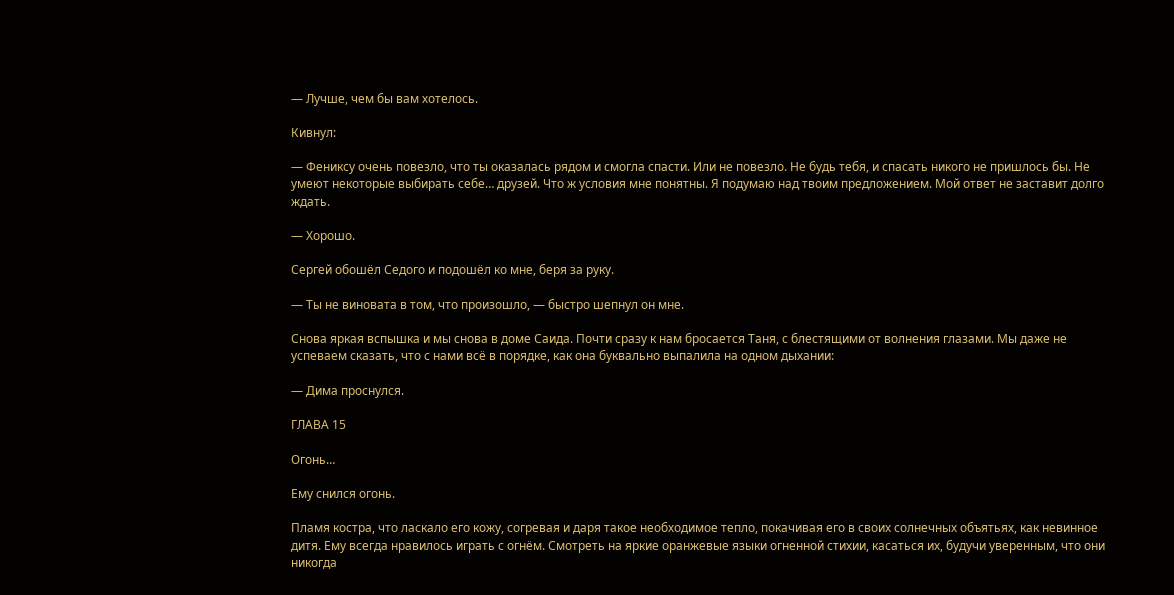— Лучше, чем бы вам хотелось.

Кивнул:

— Фениксу очень повезло, что ты оказалась рядом и смогла спасти. Или не повезло. Не будь тебя, и спасать никого не пришлось бы. Не умеют некоторые выбирать себе… друзей. Что ж условия мне понятны. Я подумаю над твоим предложением. Мой ответ не заставит долго ждать.

— Хорошо.

Сергей обошёл Седого и подошёл ко мне, беря за руку.

— Ты не виновата в том, что произошло, — быстро шепнул он мне.

Снова яркая вспышка и мы снова в доме Саида. Почти сразу к нам бросается Таня, с блестящими от волнения глазами. Мы даже не успеваем сказать, что с нами всё в порядке, как она буквально выпалила на одном дыхании:

— Дима проснулся.

ГЛАВА 15

Огонь…

Ему снился огонь.

Пламя костра, что ласкало его кожу, согревая и даря такое необходимое тепло, покачивая его в своих солнечных объятьях, как невинное дитя. Ему всегда нравилось играть с огнём. Смотреть на яркие оранжевые языки огненной стихии, касаться их, будучи уверенным, что они никогда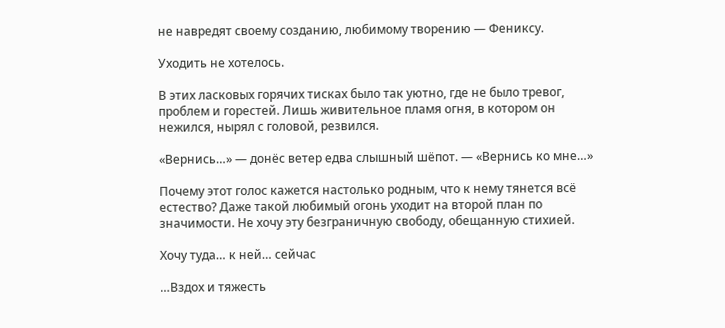не навредят своему созданию, любимому творению — Фениксу.

Уходить не хотелось.

В этих ласковых горячих тисках было так уютно, где не было тревог, проблем и горестей. Лишь живительное пламя огня, в котором он нежился, нырял с головой, резвился.

«Вернись…» — донёс ветер едва слышный шёпот. — «Вернись ко мне…»

Почему этот голос кажется настолько родным, что к нему тянется всё естество? Даже такой любимый огонь уходит на второй план по значимости. Не хочу эту безграничную свободу, обещанную стихией.

Хочу туда… к ней… сейчас

…Вздох и тяжесть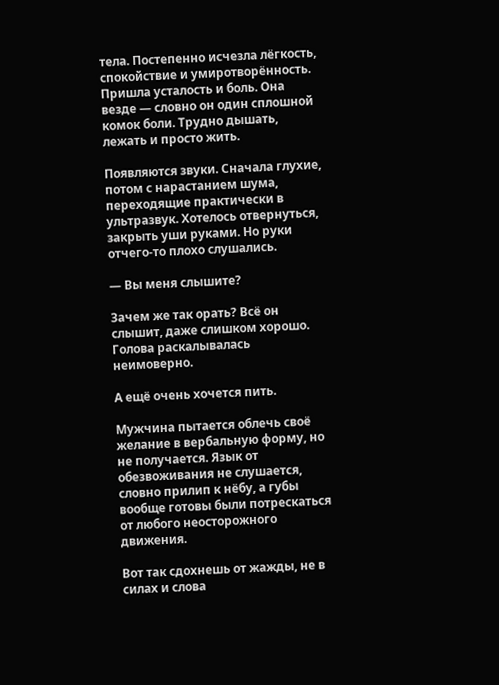тела. Постепенно исчезла лёгкость, спокойствие и умиротворённость. Пришла усталость и боль. Она везде — словно он один сплошной комок боли. Трудно дышать, лежать и просто жить.

Появляются звуки. Сначала глухие, потом с нарастанием шума, переходящие практически в ультразвук. Хотелось отвернуться, закрыть уши руками. Но руки отчего-то плохо слушались.

— Вы меня слышите?

Зачем же так орать? Всё он слышит, даже слишком хорошо. Голова раскалывалась неимоверно.

А ещё очень хочется пить.

Мужчина пытается облечь своё желание в вербальную форму, но не получается. Язык от обезвоживания не слушается, словно прилип к нёбу, а губы вообще готовы были потрескаться от любого неосторожного движения.

Вот так сдохнешь от жажды, не в силах и слова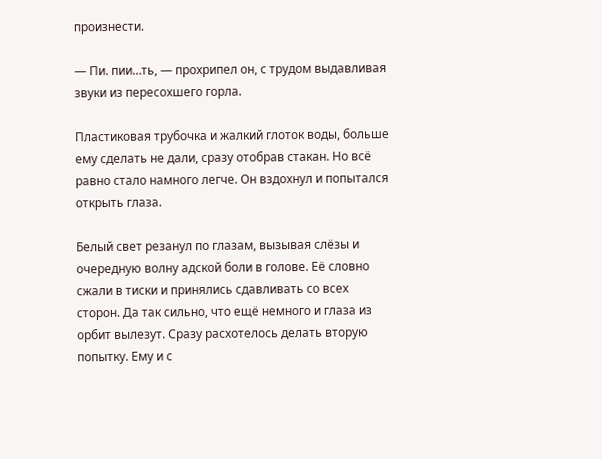произнести.

— Пи. пии…ть, — прохрипел он, с трудом выдавливая звуки из пересохшего горла.

Пластиковая трубочка и жалкий глоток воды, больше ему сделать не дали, сразу отобрав стакан. Но всё равно стало намного легче. Он вздохнул и попытался открыть глаза.

Белый свет резанул по глазам, вызывая слёзы и очередную волну адской боли в голове. Её словно сжали в тиски и принялись сдавливать со всех сторон. Да так сильно, что ещё немного и глаза из орбит вылезут. Сразу расхотелось делать вторую попытку. Ему и с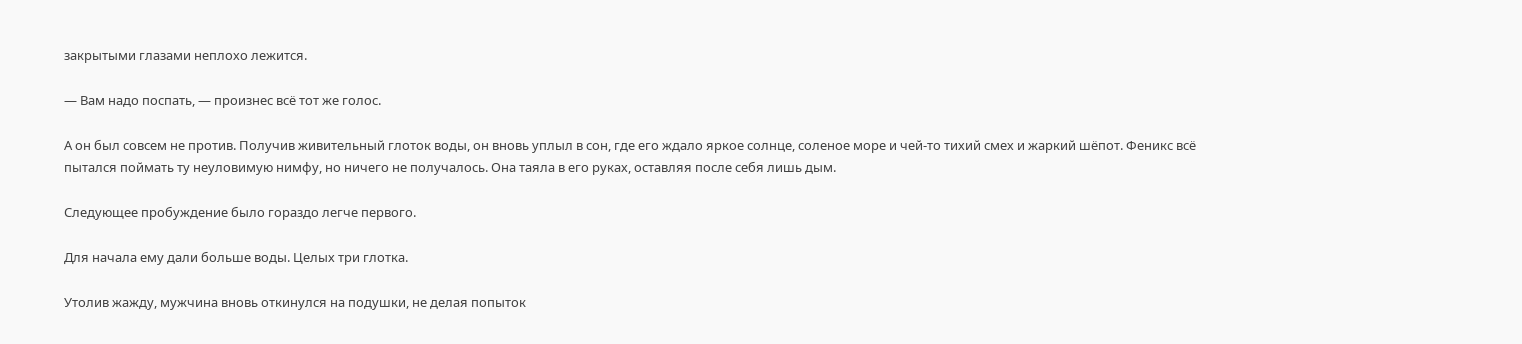закрытыми глазами неплохо лежится.

— Вам надо поспать, — произнес всё тот же голос.

А он был совсем не против. Получив живительный глоток воды, он вновь уплыл в сон, где его ждало яркое солнце, соленое море и чей-то тихий смех и жаркий шёпот. Феникс всё пытался поймать ту неуловимую нимфу, но ничего не получалось. Она таяла в его руках, оставляя после себя лишь дым.

Следующее пробуждение было гораздо легче первого.

Для начала ему дали больше воды. Целых три глотка.

Утолив жажду, мужчина вновь откинулся на подушки, не делая попыток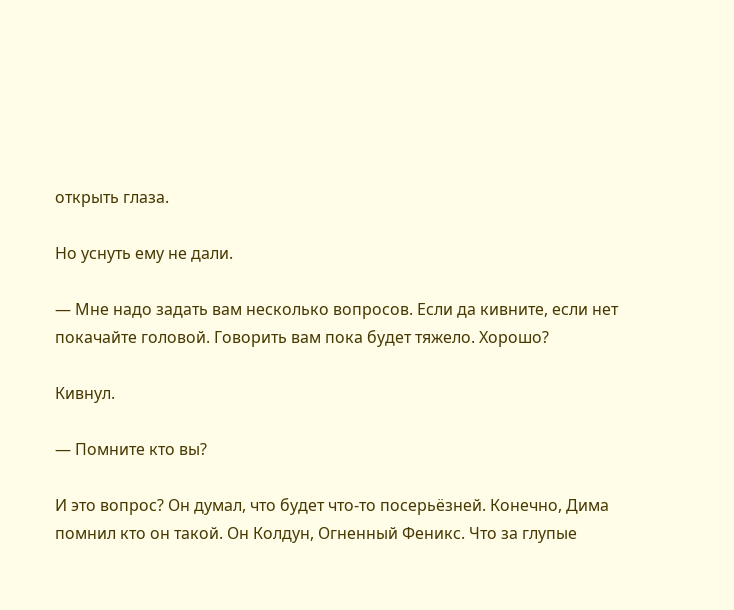открыть глаза.

Но уснуть ему не дали.

— Мне надо задать вам несколько вопросов. Если да кивните, если нет покачайте головой. Говорить вам пока будет тяжело. Хорошо?

Кивнул.

— Помните кто вы?

И это вопрос? Он думал, что будет что-то посерьёзней. Конечно, Дима помнил кто он такой. Он Колдун, Огненный Феникс. Что за глупые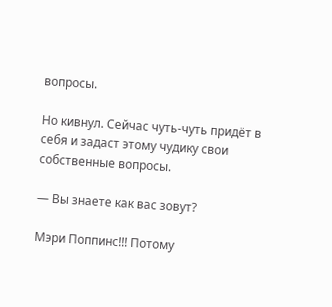вопросы.

Но кивнул. Сейчас чуть-чуть придёт в себя и задаст этому чудику свои собственные вопросы.

— Вы знаете как вас зовут?

Мэри Поппинс!!! Потому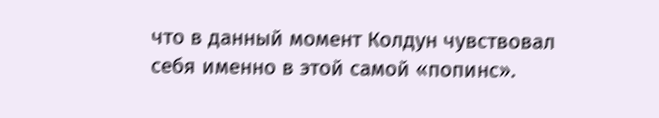что в данный момент Колдун чувствовал себя именно в этой самой «попинс».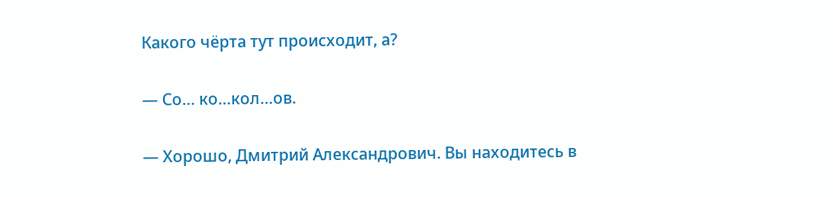Какого чёрта тут происходит, а?

— Со… ко…кол…ов.

— Хорошо, Дмитрий Александрович. Вы находитесь в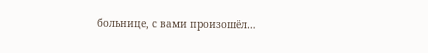больнице, с вами произошёл…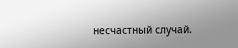несчастный случай.